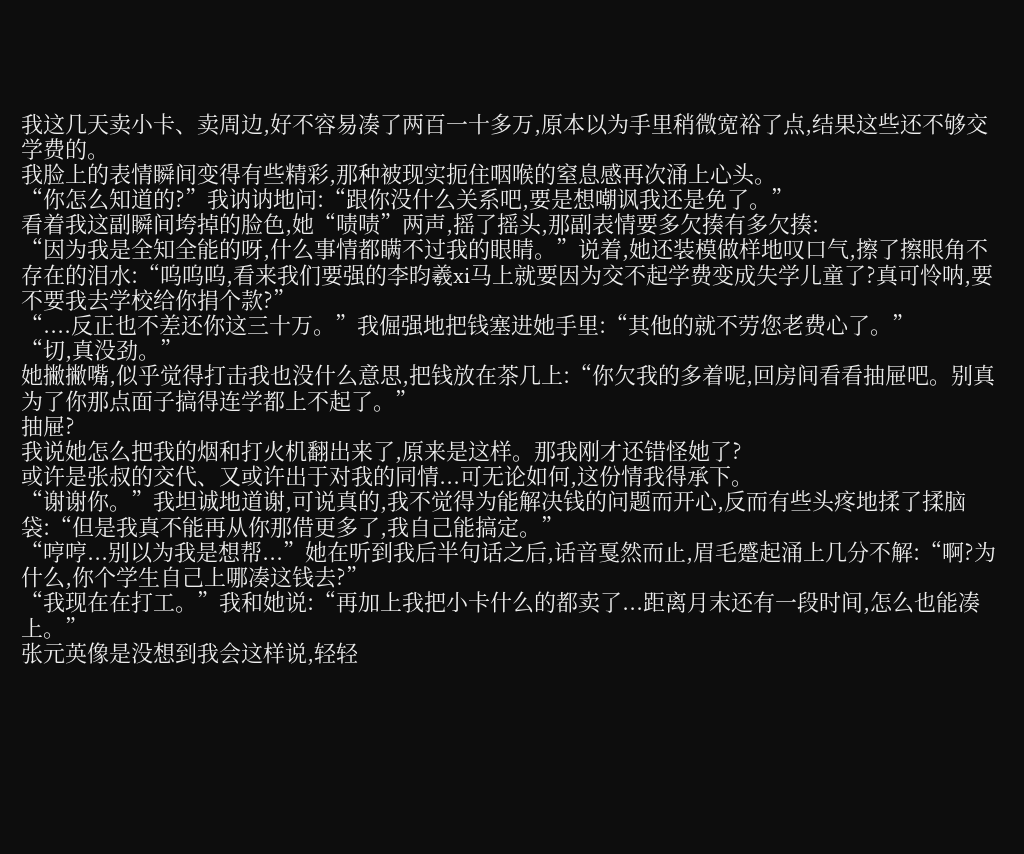我这几天卖小卡、卖周边,好不容易凑了两百一十多万,原本以为手里稍微宽裕了点,结果这些还不够交学费的。
我脸上的表情瞬间变得有些精彩,那种被现实扼住咽喉的窒息感再次涌上心头。
“你怎么知道的?”我讷讷地问:“跟你没什么关系吧,要是想嘲讽我还是免了。”
看着我这副瞬间垮掉的脸色,她“啧啧”两声,摇了摇头,那副表情要多欠揍有多欠揍:
“因为我是全知全能的呀,什么事情都瞒不过我的眼睛。”说着,她还装模做样地叹口气,擦了擦眼角不存在的泪水:“呜呜呜,看来我们要强的李昀羲xi马上就要因为交不起学费变成失学儿童了?真可怜呐,要不要我去学校给你捐个款?”
“....反正也不差还你这三十万。”我倔强地把钱塞进她手里:“其他的就不劳您老费心了。”
“切,真没劲。”
她撇撇嘴,似乎觉得打击我也没什么意思,把钱放在茶几上:“你欠我的多着呢,回房间看看抽屉吧。别真为了你那点面子搞得连学都上不起了。”
抽屉?
我说她怎么把我的烟和打火机翻出来了,原来是这样。那我刚才还错怪她了?
或许是张叔的交代、又或许出于对我的同情...可无论如何,这份情我得承下。
“谢谢你。”我坦诚地道谢,可说真的,我不觉得为能解决钱的问题而开心,反而有些头疼地揉了揉脑袋:“但是我真不能再从你那借更多了,我自己能搞定。”
“哼哼...别以为我是想帮...”她在听到我后半句话之后,话音戛然而止,眉毛蹙起涌上几分不解:“啊?为什么,你个学生自己上哪凑这钱去?”
“我现在在打工。”我和她说:“再加上我把小卡什么的都卖了...距离月末还有一段时间,怎么也能凑上。”
张元英像是没想到我会这样说,轻轻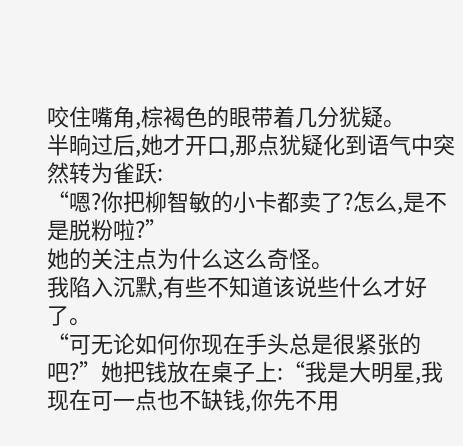咬住嘴角,棕褐色的眼带着几分犹疑。
半晌过后,她才开口,那点犹疑化到语气中突然转为雀跃:
“嗯?你把柳智敏的小卡都卖了?怎么,是不是脱粉啦?”
她的关注点为什么这么奇怪。
我陷入沉默,有些不知道该说些什么才好了。
“可无论如何你现在手头总是很紧张的吧?”她把钱放在桌子上:“我是大明星,我现在可一点也不缺钱,你先不用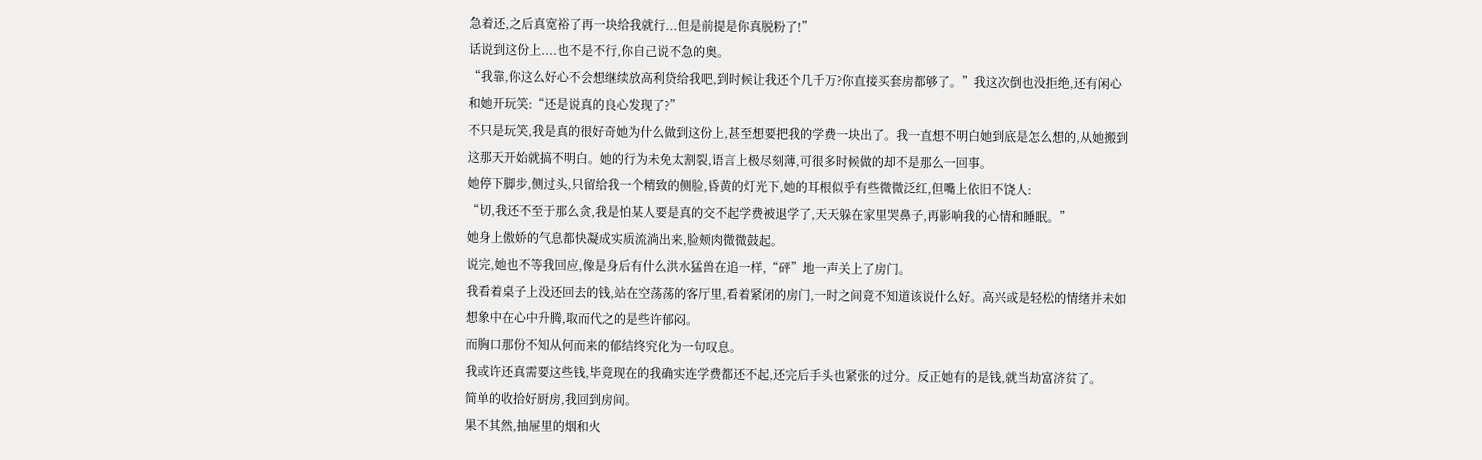急着还,之后真宽裕了再一块给我就行...但是前提是你真脱粉了!”
话说到这份上....也不是不行,你自己说不急的奥。
“我靠,你这么好心不会想继续放高利贷给我吧,到时候让我还个几千万?你直接买套房都够了。”我这次倒也没拒绝,还有闲心和她开玩笑:“还是说真的良心发现了?”
不只是玩笑,我是真的很好奇她为什么做到这份上,甚至想要把我的学费一块出了。我一直想不明白她到底是怎么想的,从她搬到这那天开始就搞不明白。她的行为未免太割裂,语言上极尽刻薄,可很多时候做的却不是那么一回事。
她停下脚步,侧过头,只留给我一个精致的侧脸,昏黄的灯光下,她的耳根似乎有些微微泛红,但嘴上依旧不饶人:
“切,我还不至于那么贪,我是怕某人要是真的交不起学费被退学了,天天躲在家里哭鼻子,再影响我的心情和睡眠。”
她身上傲娇的气息都快凝成实质流淌出来,脸颊肉微微鼓起。
说完,她也不等我回应,像是身后有什么洪水猛兽在追一样,“砰”地一声关上了房门。
我看着桌子上没还回去的钱,站在空荡荡的客厅里,看着紧闭的房门,一时之间竟不知道该说什么好。高兴或是轻松的情绪并未如想象中在心中升腾,取而代之的是些许郁闷。
而胸口那份不知从何而来的郁结终究化为一句叹息。
我或许还真需要这些钱,毕竟现在的我确实连学费都还不起,还完后手头也紧张的过分。反正她有的是钱,就当劫富济贫了。
简单的收拾好厨房,我回到房间。
果不其然,抽屉里的烟和火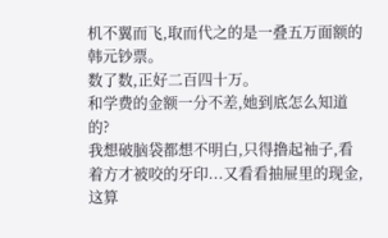机不翼而飞,取而代之的是一叠五万面额的韩元钞票。
数了数,正好二百四十万。
和学费的金额一分不差,她到底怎么知道的?
我想破脑袋都想不明白,只得撸起袖子,看着方才被咬的牙印...又看看抽屉里的现金,这算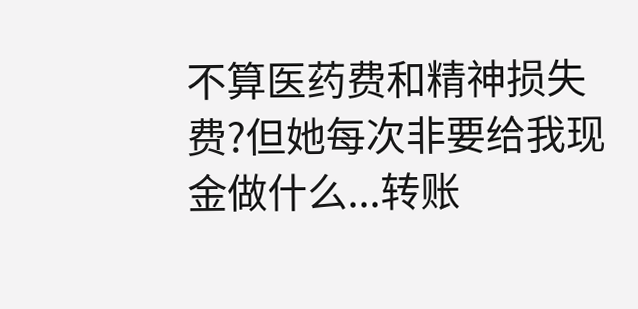不算医药费和精神损失费?但她每次非要给我现金做什么...转账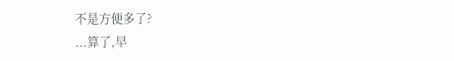不是方便多了?
...算了,早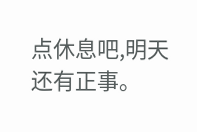点休息吧,明天还有正事。